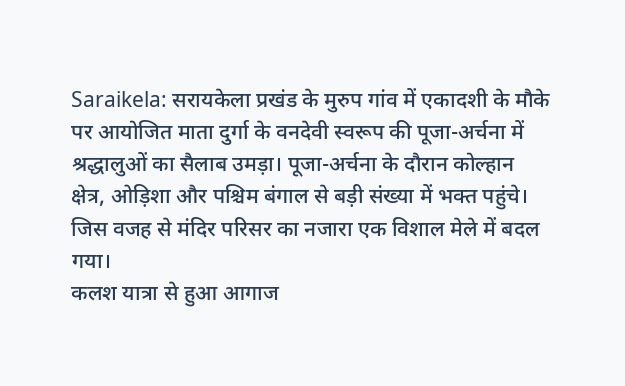Saraikela: सरायकेला प्रखंड के मुरुप गांव में एकादशी के मौके पर आयोजित माता दुर्गा के वनदेवी स्वरूप की पूजा-अर्चना में श्रद्धालुओं का सैलाब उमड़ा। पूजा-अर्चना के दौरान कोल्हान क्षेत्र, ओड़िशा और पश्चिम बंगाल से बड़ी संख्या में भक्त पहुंचे। जिस वजह से मंदिर परिसर का नजारा एक विशाल मेले में बदल गया।
कलश यात्रा से हुआ आगाज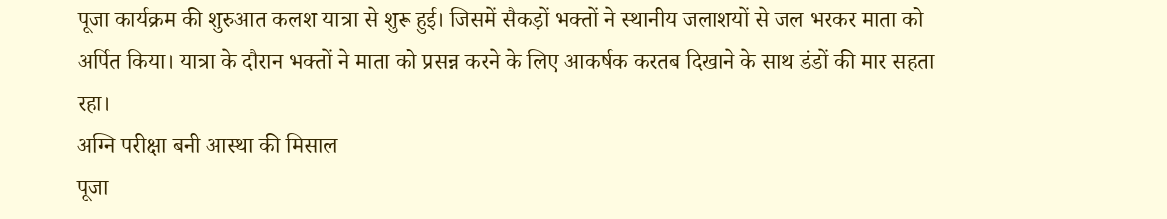पूजा कार्यक्रम की शुरुआत कलश यात्रा से शुरू हुई। जिसमें सैकड़ों भक्तों ने स्थानीय जलाशयों से जल भरकर माता को अर्पित किया। यात्रा के दौरान भक्तों ने माता को प्रसन्न करने के लिए आकर्षक करतब दिखाने के साथ डंडों की मार सहता रहा।
अग्नि परीक्षा बनी आस्था की मिसाल
पूजा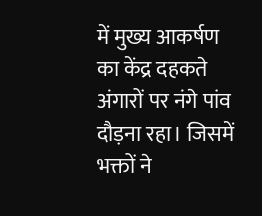में मुख्य आकर्षण का केंद्र दहकते अंगारों पर नंगे पांव दौड़ना रहा। जिसमें भक्तों ने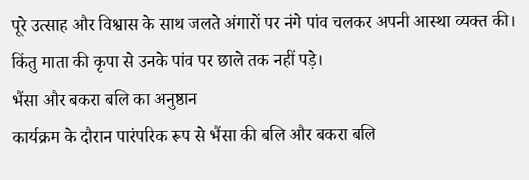पूरे उत्साह और विश्वास के साथ जलते अंगारों पर नंगे पांव चलकर अपनी आस्था व्यक्त की।
किंतु माता की कृपा से उनके पांव पर छाले तक नहीं पड़े।
भैंसा और बकरा बलि का अनुष्ठान
कार्यक्रम के दौरान पारंपरिक रूप से भैंसा की बलि और बकरा बलि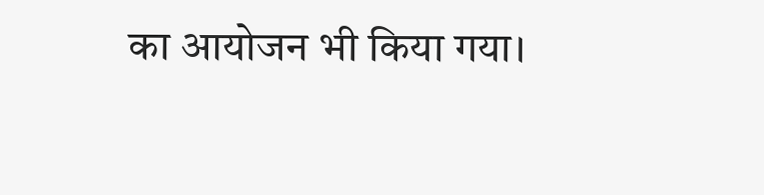का आयोजन भी किया गया।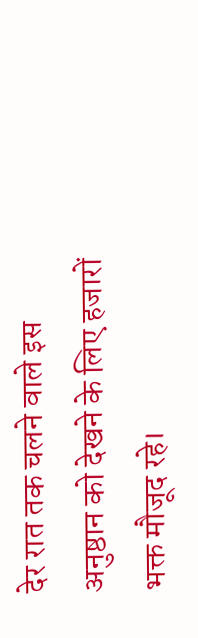देर रात तक चलने वाले इस अनुष्ठान को देखने के लिए हजारों भक्त मौजूद रहे।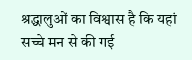श्रद्धालुओं का विश्वास है कि यहां सच्चे मन से की गई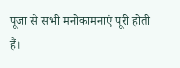पूजा से सभी मनोकामनाएं पूरी होती हैं।